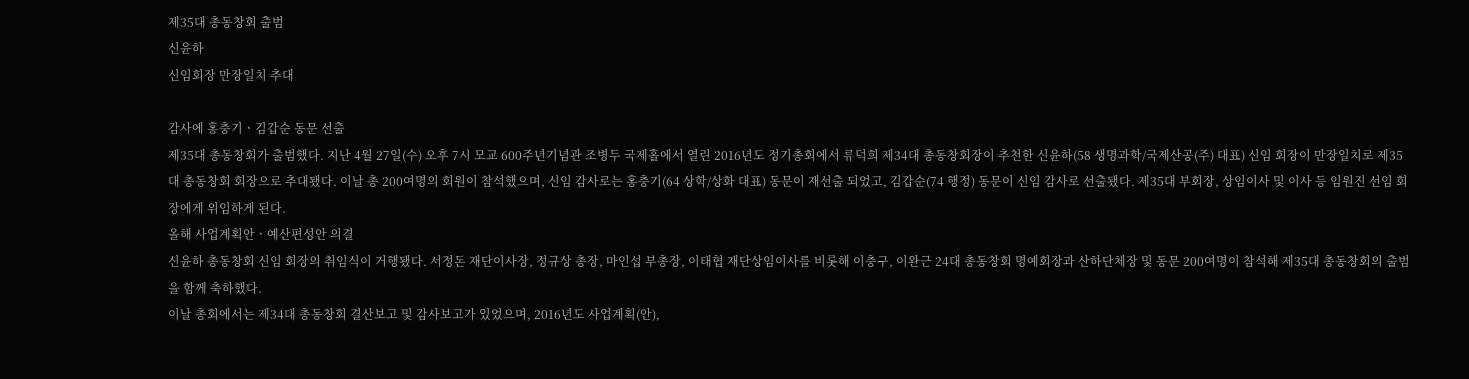제35대 총동창회 출범
신윤하
신임회장 만장일치 추대

감사에 홍충기ㆍ김갑순 동문 선출
제35대 총동창회가 출범했다. 지난 4월 27일(수) 오후 7시 모교 600주년기념관 조병두 국제홀에서 열린 2016년도 정기총회에서 류덕희 제34대 총동창회장이 추천한 신윤하(58 생명과학/국제산공(주) 대표) 신임 회장이 만장일치로 제35대 총동창회 회장으로 추대됐다. 이날 총 200여명의 회원이 참석했으며, 신임 감사로는 홍충기(64 상학/상화 대표) 동문이 재선출 되었고, 김갑순(74 행정) 동문이 신임 감사로 선출됐다. 제35대 부회장, 상임이사 및 이사 등 임원진 선임 회장에게 위임하게 된다.
올해 사업계획안ㆍ예산편성안 의결
신윤하 총동창회 신임 회장의 취임식이 거행됐다. 서정돈 재단이사장, 정규상 총장, 마인섭 부총장, 이태협 재단상임이사를 비롯해 이충구, 이완근 24대 총동창회 명예회장과 산하단체장 및 동문 200여명이 참석해 제35대 총동창회의 출범을 함께 축하했다.
이날 총회에서는 제34대 총동창회 결산보고 및 감사보고가 있었으며, 2016년도 사업계획(안),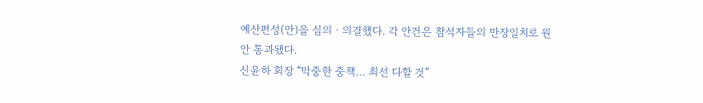예산편성(안)을 심의ㆍ의결했다. 각 안건은 참석자들의 만장일치로 원안 통과됐다.
신윤하 회장 “막중한 중책… 최선 다할 것”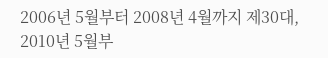2006년 5월부터 2008년 4월까지 제30대, 2010년 5월부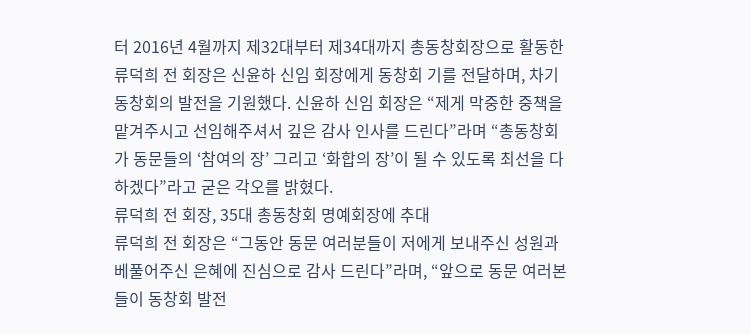터 2016년 4월까지 제32대부터 제34대까지 총동창회장으로 활동한 류덕희 전 회장은 신윤하 신임 회장에게 동창회 기를 전달하며, 차기 동창회의 발전을 기원했다. 신윤하 신임 회장은 “제게 막중한 중책을 맡겨주시고 선임해주셔서 깊은 감사 인사를 드린다”라며 “총동창회가 동문들의 ‘참여의 장’ 그리고 ‘화합의 장’이 될 수 있도록 최선을 다하겠다”라고 굳은 각오를 밝혔다.
류덕희 전 회장, 35대 총동창회 명예회장에 추대
류덕희 전 회장은 “그동안 동문 여러분들이 저에게 보내주신 성원과 베풀어주신 은혜에 진심으로 감사 드린다”라며, “앞으로 동문 여러본들이 동창회 발전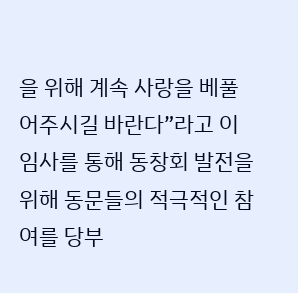을 위해 계속 사랑을 베풀어주시길 바란다”라고 이임사를 통해 동창회 발전을 위해 동문들의 적극적인 참여를 당부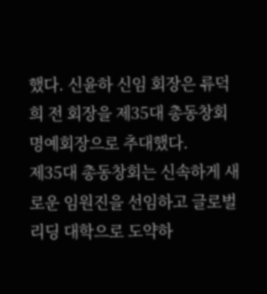했다. 신윤하 신임 회장은 류덕희 전 회장을 제35대 총동창회 명예회장으로 추대했다.
제35대 총동창회는 신속하게 새로운 임원진을 선임하고 글로벌리딩 대학으로 도약하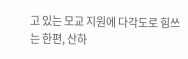고 있는 모교 지원에 다각도로 힘쓰는 한편, 산하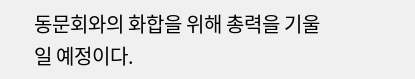동문회와의 화합을 위해 총력을 기울일 예정이다.